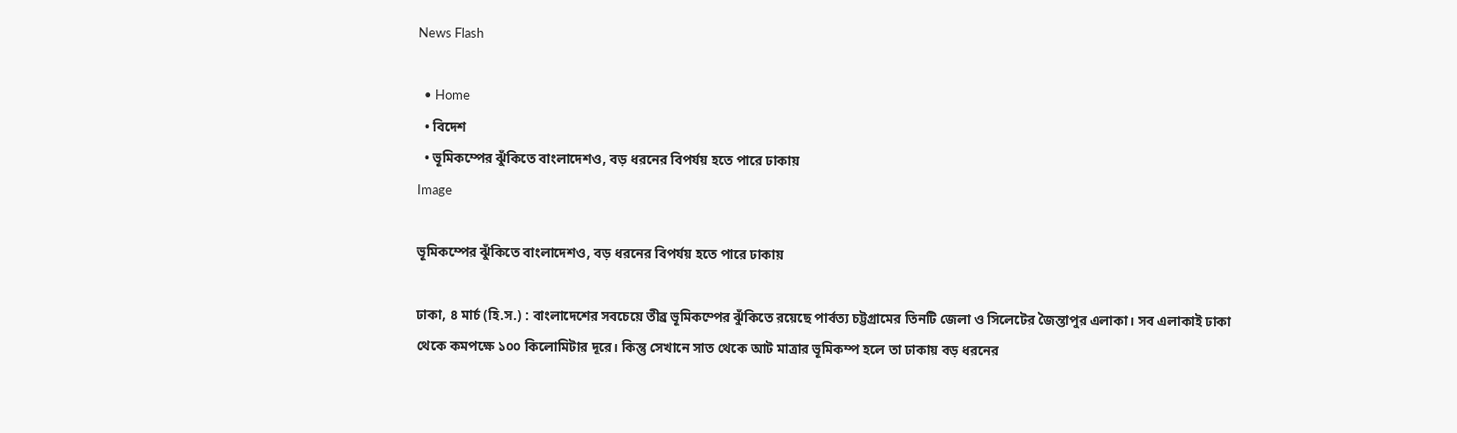News Flash

  • Home
  • বিদেশ
  • ভূমিকম্পের ঝুঁকিতে বাংলাদেশও, বড় ধরনের বিপর্যয় হতে পারে ঢাকায়
Image

ভূমিকম্পের ঝুঁকিতে বাংলাদেশও, বড় ধরনের বিপর্যয় হতে পারে ঢাকায়

ঢাকা, ৪ মার্চ (হি.স.) : বাংলাদেশের সবচেয়ে তীব্র ভূমিকম্পের ঝুঁকিতে রয়েছে পার্বত্য চট্টগ্রামের তিনটি জেলা ও সিলেটের জৈন্তাপুর এলাকা। সব এলাকাই ঢাকা থেকে কমপক্ষে ১০০ কিলোমিটার দূরে। কিন্তু সেখানে সাত থেকে আট মাত্রার ভূমিকম্প হলে তা ঢাকায় বড় ধরনের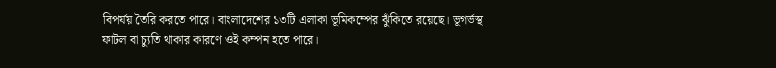বিপর্যয় তৈরি করতে পারে। বাংলাদেশের ১৩টি এলাকা ভূমিকম্পের ঝুঁকিতে রয়েছে। ভূগর্ভস্থ ফাটল বা চ্যুতি থাকার কারণে ওই কম্পন হতে পারে।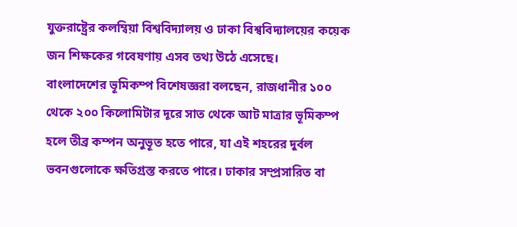যুক্তরাষ্ট্রের কলম্বিয়া বিশ্ববিদ্যালয় ও ঢাকা বিশ্ববিদ্যালয়ের কয়েক জন শিক্ষকের গবেষণায় এসব তথ্য উঠে এসেছে।
বাংলাদেশের ভূমিকম্প বিশেষজ্ঞরা বলছেন, রাজধানীর ১০০ থেকে ২০০ কিলোমিটার দূরে সাত থেকে আট মাত্রার ভূমিকম্প হলে তীব্র কম্পন অনুভূত হতে পারে, যা এই শহরের দুর্বল ভবনগুলোকে ক্ষতিগ্রস্ত করতে পারে। ঢাকার সম্প্রসারিত বা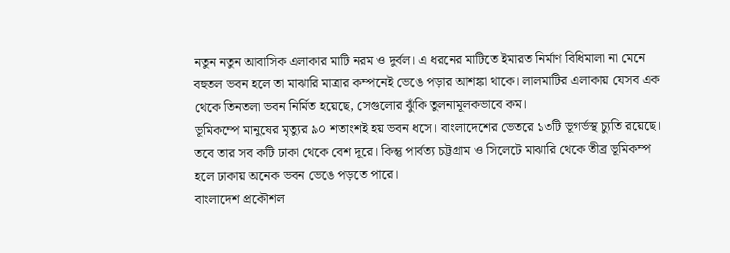নতুন নতুন আবাসিক এলাকার মাটি নরম ও দুর্বল। এ ধরনের মাটিতে ইমারত নির্মাণ বিধিমালা না মেনে বহুতল ভবন হলে তা মাঝারি মাত্রার কম্পনেই ভেঙে পড়ার আশঙ্কা থাকে। লালমাটির এলাকায় যেসব এক থেকে তিনতলা ভবন নির্মিত হয়েছে, সেগুলোর ঝুঁকি তুলনামূলকভাবে কম।
ভূমিকম্পে মানুষের মৃত্যুর ৯০ শতাংশই হয় ভবন ধসে। বাংলাদেশের ভেতরে ১৩টি ভূগর্ভস্থ চ্যুতি রয়েছে। তবে তার সব কটি ঢাকা থেকে বেশ দূরে। কিন্তু পার্বত্য চট্টগ্রাম ও সিলেটে মাঝারি থেকে তীব্র ভূমিকম্প হলে ঢাকায় অনেক ভবন ভেঙে পড়তে পারে।
বাংলাদেশ প্রকৌশল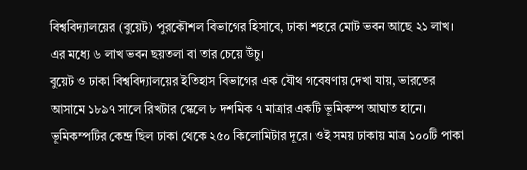বিশ্ববিদ্যালয়ের (বুয়েট) পুরকৌশল বিভাগের হিসাবে, ঢাকা শহরে মোট ভবন আছে ২১ লাখ। এর মধ্যে ৬ লাখ ভবন ছয়তলা বা তার চেয়ে উঁচু।
বুয়েট ও ঢাকা বিশ্ববিদ্যালয়ের ইতিহাস বিভাগের এক যৌথ গবেষণায় দেখা যায়, ভারতের আসামে ১৮৯৭ সালে রিখটার স্কেলে ৮ দশমিক ৭ মাত্রার একটি ভূমিকম্প আঘাত হানে। ভূমিকম্পটির কেন্দ্র ছিল ঢাকা থেকে ২৫০ কিলোমিটার দূরে। ওই সময় ঢাকায় মাত্র ১০০টি পাকা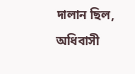দালান ছিল, অধিবাসী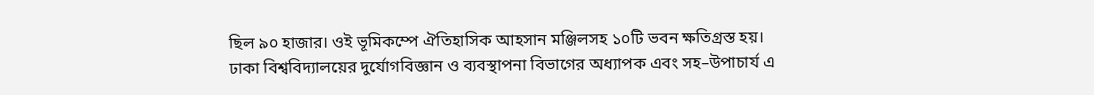ছিল ৯০ হাজার। ওই ভূমিকম্পে ঐতিহাসিক আহসান মঞ্জিলসহ ১০টি ভবন ক্ষতিগ্রস্ত হয়।
ঢাকা বিশ্ববিদ্যালয়ের দুর্যোগবিজ্ঞান ও ব্যবস্থাপনা বিভাগের অধ্যাপক এবং সহ–উপাচার্য এ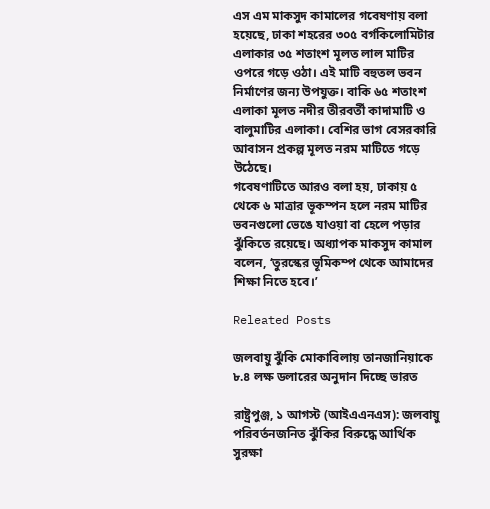এস এম মাকসুদ কামালের গবেষণায় বলা হয়েছে, ঢাকা শহরের ৩০৫ বর্গকিলোমিটার এলাকার ৩৫ শতাংশ মূলত লাল মাটির ওপরে গড়ে ওঠা। এই মাটি বহুতল ভবন নির্মাণের জন্য উপযুক্ত। বাকি ৬৫ শতাংশ এলাকা মূলত নদীর তীরবর্তী কাদামাটি ও বালুমাটির এলাকা। বেশির ভাগ বেসরকারি আবাসন প্রকল্প মূলত নরম মাটিতে গড়ে উঠেছে।
গবেষণাটিতে আরও বলা হয়, ঢাকায় ৫ থেকে ৬ মাত্রার ভূকম্পন হলে নরম মাটির ভবনগুলো ভেঙে যাওয়া বা হেলে পড়ার ঝুঁকিতে রয়েছে। অধ্যাপক মাকসুদ কামাল বলেন, ‘তুরস্কের ভূমিকম্প থেকে আমাদের শিক্ষা নিতে হবে।’

Releated Posts

জলবায়ু ঝুঁকি মোকাবিলায় তানজানিয়াকে ৮.৪ লক্ষ ডলারের অনুদান দিচ্ছে ভারত

রাষ্ট্রপুঞ্জ, ১ আগস্ট (আইএএনএস): জলবায়ু পরিবর্তনজনিত ঝুঁকির বিরুদ্ধে আর্থিক সুরক্ষা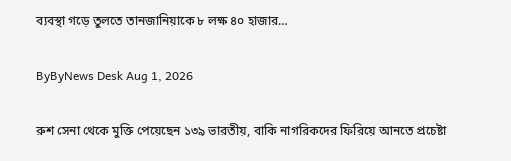ব্যবস্থা গড়ে তুলতে তানজানিয়াকে ৮ লক্ষ ৪০ হাজার…

ByByNews Desk Aug 1, 2026

রুশ সেনা থেকে মুক্তি পেয়েছেন ১৩৯ ভারতীয়, বাকি নাগরিকদের ফিরিয়ে আনতে প্রচেষ্টা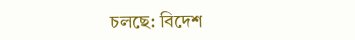চলছে: বিদেশ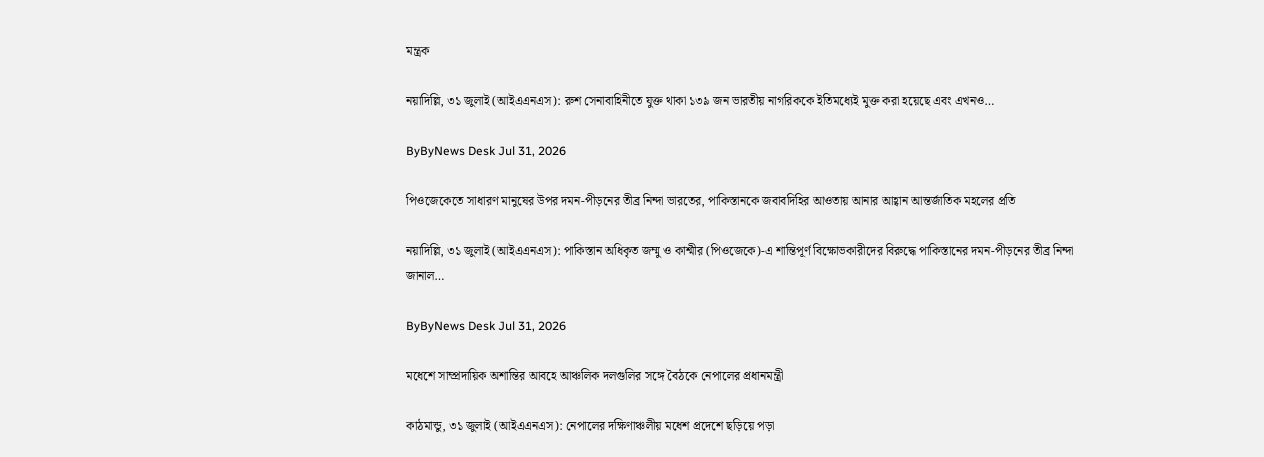মন্ত্রক

নয়াদিল্লি, ৩১ জুলাই (আইএএনএস): রুশ সেনাবাহিনীতে যুক্ত থাকা ১৩৯ জন ভারতীয় নাগরিককে ইতিমধ্যেই মুক্ত করা হয়েছে এবং এখনও…

ByByNews Desk Jul 31, 2026

পিওজেকেতে সাধারণ মানুষের উপর দমন-পীড়নের তীব্র নিন্দা ভারতের, পাকিস্তানকে জবাবদিহির আওতায় আনার আহ্বান আন্তর্জাতিক মহলের প্রতি

নয়াদিল্লি, ৩১ জুলাই (আইএএনএস): পাকিস্তান অধিকৃত জম্মু ও কাশ্মীর (পিওজেকে)-এ শান্তিপূর্ণ বিক্ষোভকারীদের বিরুদ্ধে পাকিস্তানের দমন-পীড়নের তীব্র নিন্দা জানাল…

ByByNews Desk Jul 31, 2026

মধেশে সাম্প্রদায়িক অশান্তির আবহে আঞ্চলিক দলগুলির সঙ্গে বৈঠকে নেপালের প্রধানমন্ত্রী

কাঠমান্ডু, ৩১ জুলাই (আইএএনএস): নেপালের দক্ষিণাঞ্চলীয় মধেশ প্রদেশে ছড়িয়ে পড়া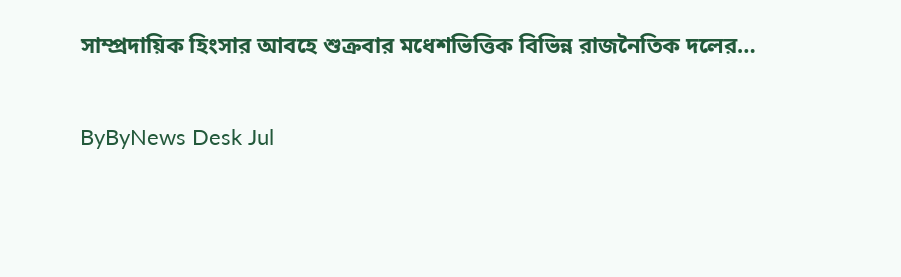সাম্প্রদায়িক হিংসার আবহে শুক্রবার মধেশভিত্তিক বিভিন্ন রাজনৈতিক দলের…

ByByNews Desk Jul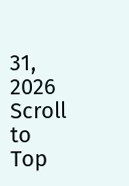31, 2026
Scroll to Top